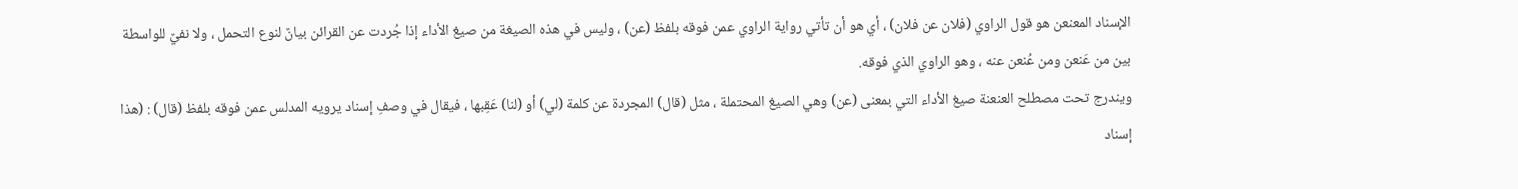الإسناد المعنعن هو قول الراوي (فلان عن فلان) ، أي هو أن تأتي رواية الراوي عمن فوقه بلفظ (عن) ، وليس في هذه الصيغة من صيغ الأداء إذا جُردت عن القرائن بيانٌ لنوع التحمل ، ولا نفيٌ للواسطة بين من عَنعن ومن عُنعن عنه ، وهو الراوي الذي فوقه.
ويندرج تحت مصطلح العنعنة صيغ الأداء التي بمعنى (عن) وهي الصيغ المحتملة ، مثل (قال) المجردة عن كلمة (لي) أو (لنا) عَقِبها ، فيقال في وصفِ إسناد يرويه المدلس عمن فوقه بلفظ (قال) : (هذا إسناد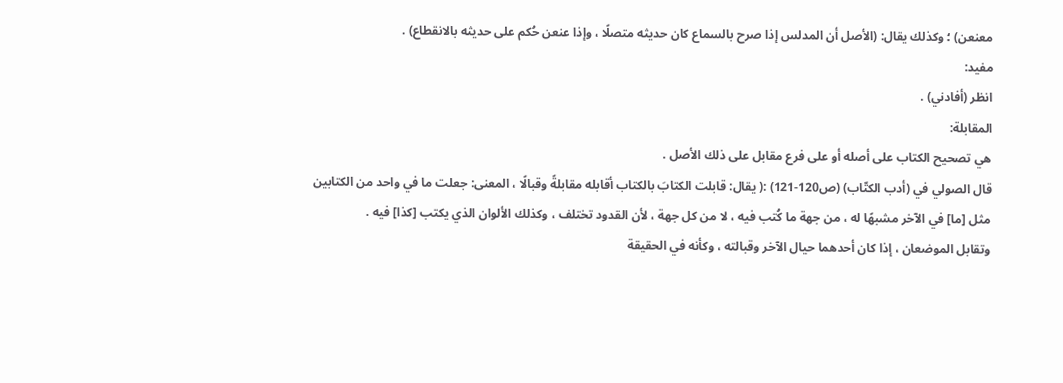معنعن) ؛ وكذلك يقال: (الأصل أن المدلس إذا صرح بالسماع كان حديثه متصلًا ، وإذا عنعن حُكم على حديثه بالانقطاع) .
مفيد:
انظر (أفادني) .
المقابلة:
هي تصحيح الكتاب على أصله أو على فرع مقابل على ذلك الأصل .
قال الصولي في (أدب الكتّاب) (ص120-121) :( يقال: قابلت الكتابَ بالكتاب أقابله مقابلةً وقبالًا ، المعنى: جعلت ما في واحد من الكتابين مثل [ما] في الآخر مشبهًا له ، من جهة ما كُتب فيه ، لا من كل جهة ، لأن القدود تختلف ، وكذلك الألوان الذي يكتب [كذا] فيه .
وتقابل الموضعان ، إذا كان أحدهما حيال الآخر وقبالته ، وكأنه في الحقيقة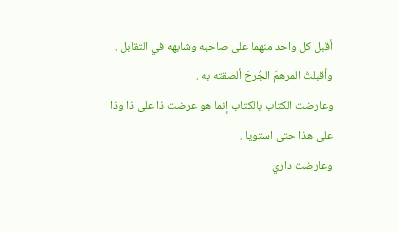أقبل كل واحد منهما على صاحبه وشابهه في التقابل .
وأقبلتُ المرهمَ الجُرحَ ألصقته به .
وعارضت الكتاب بالكتاب إنما هو عرضت ذا على ذا وذا على هذا حتى استويا .
وعارضت داري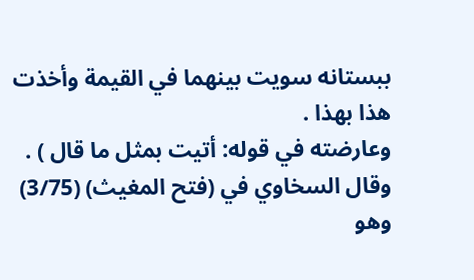ببستانه سويت بينهما في القيمة وأخذت هذا بهذا .
وعارضته في قوله: أتيت بمثل ما قال ) .
وقال السخاوي في (فتح المغيث) (3/75) وهو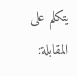يتكلم على المقابلة: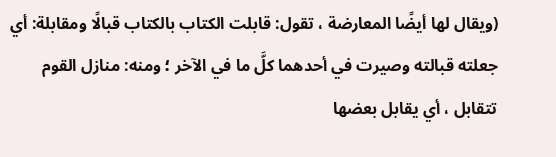(ويقال لها أيضًا المعارضة ، تقول: قابلت الكتاب بالكتاب قبالًا ومقابلة: أي جعلته قبالته وصيرت في أحدهما كلَّ ما في الآخر ؛ ومنه: منازل القوم تتقابل ، أي يقابل بعضها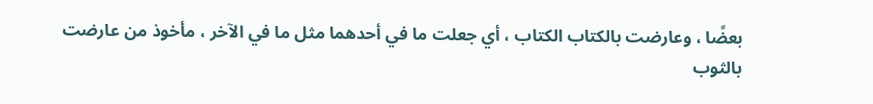بعضًا ، وعارضت بالكتاب الكتاب ، أي جعلت ما في أحدهما مثل ما في الآخر ، مأخوذ من عارضت بالثوب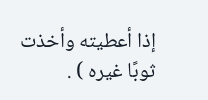إذا أعطيته وأخذت ثوبًا غيره ) .